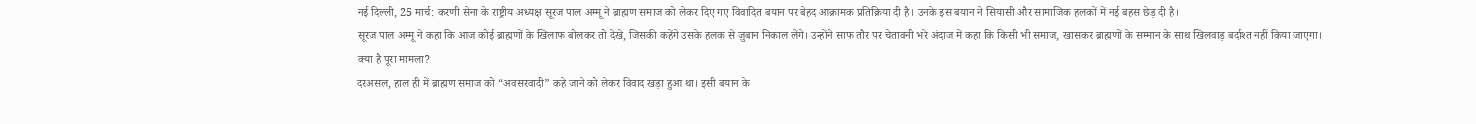नई दिल्ली, 25 मार्च: करणी सेना के राष्ट्रीय अध्यक्ष सूरज पाल अम्मू ने ब्राह्मण समाज को लेकर दिए गए विवादित बयान पर बेहद आक्रामक प्रतिक्रिया दी है। उनके इस बयान ने सियासी और सामाजिक हलकों में नई बहस छेड़ दी है।
सूरज पाल अम्मू ने कहा कि आज कोई ब्राह्मणों के खिलाफ बोलकर तो देखे, जिसकी कहेंगे उसके हलक से ज़ुबान निकाल लेंगे। उन्होंने साफ तौर पर चेतावनी भरे अंदाज में कहा कि किसी भी समाज, खासकर ब्राह्मणों के सम्मान के साथ खिलवाड़ बर्दाश्त नहीं किया जाएगा।
क्या है पूरा मामला?
दरअसल, हाल ही में ब्राह्मण समाज को “अवसरवादी” कहे जाने को लेकर विवाद खड़ा हुआ था। इसी बयान के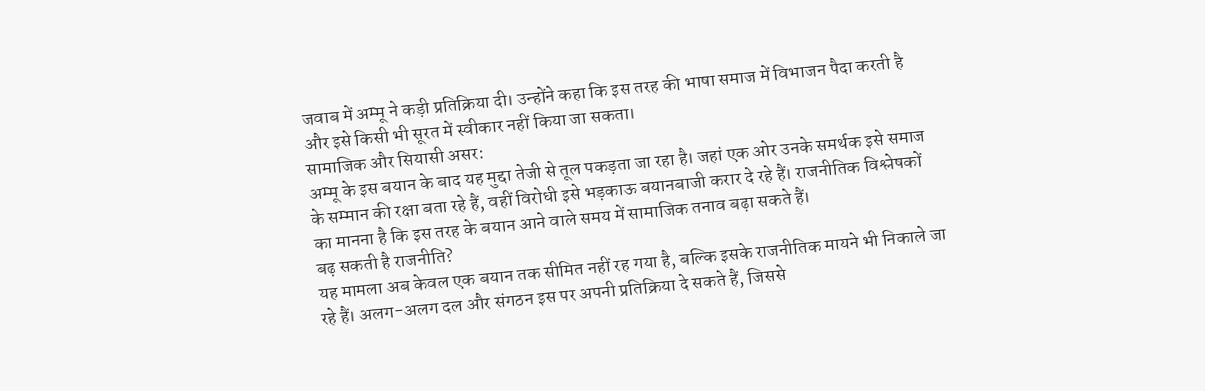जवाब में अम्मू ने कड़ी प्रतिक्रिया दी। उन्होंने कहा कि इस तरह की भाषा समाज में विभाजन पैदा करती है और इसे किसी भी सूरत में स्वीकार नहीं किया जा सकता।
सामाजिक और सियासी असर:
अम्मू के इस बयान के बाद यह मुद्दा तेजी से तूल पकड़ता जा रहा है। जहां एक ओर उनके समर्थक इसे समाज के सम्मान की रक्षा बता रहे हैं, वहीं विरोधी इसे भड़काऊ बयानबाजी करार दे रहे हैं। राजनीतिक विश्लेषकों का मानना है कि इस तरह के बयान आने वाले समय में सामाजिक तनाव बढ़ा सकते हैं।
बढ़ सकती है राजनीति?
यह मामला अब केवल एक बयान तक सीमित नहीं रह गया है, बल्कि इसके राजनीतिक मायने भी निकाले जा रहे हैं। अलग-अलग दल और संगठन इस पर अपनी प्रतिक्रिया दे सकते हैं, जिससे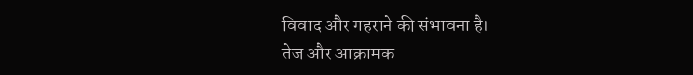विवाद और गहराने की संभावना है।
तेज और आक्रामक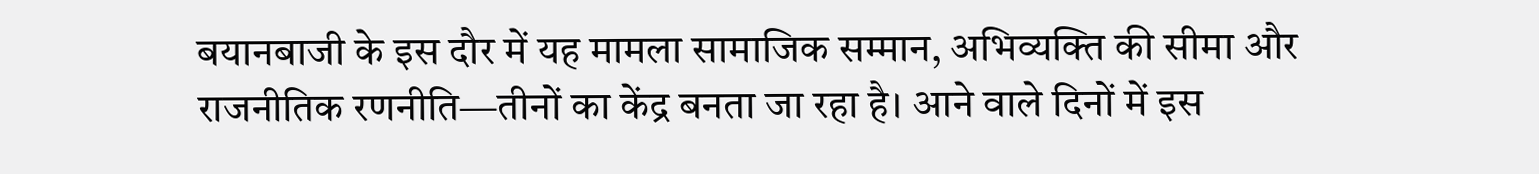बयानबाजी के इस दौर में यह मामला सामाजिक सम्मान, अभिव्यक्ति की सीमा और राजनीतिक रणनीति—तीनों का केंद्र बनता जा रहा है। आने वाले दिनों में इस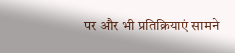पर और भी प्रतिक्रियाएं सामने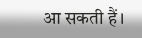आ सकती हैं।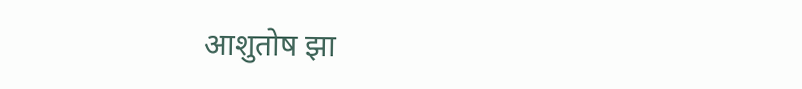आशुतोष झा